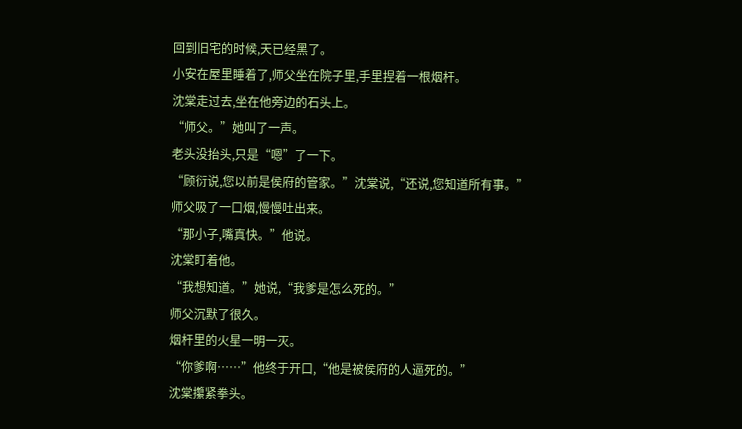回到旧宅的时候,天已经黑了。
小安在屋里睡着了,师父坐在院子里,手里捏着一根烟杆。
沈棠走过去,坐在他旁边的石头上。
“师父。”她叫了一声。
老头没抬头,只是“嗯”了一下。
“顾衍说,您以前是侯府的管家。”沈棠说,“还说,您知道所有事。”
师父吸了一口烟,慢慢吐出来。
“那小子,嘴真快。”他说。
沈棠盯着他。
“我想知道。”她说,“我爹是怎么死的。”
师父沉默了很久。
烟杆里的火星一明一灭。
“你爹啊……”他终于开口,“他是被侯府的人逼死的。”
沈棠攥紧拳头。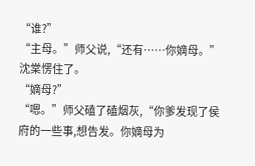“谁?”
“主母。”师父说,“还有……你嫡母。”
沈棠愣住了。
“嫡母?”
“嗯。”师父磕了磕烟灰,“你爹发现了侯府的一些事,想告发。你嫡母为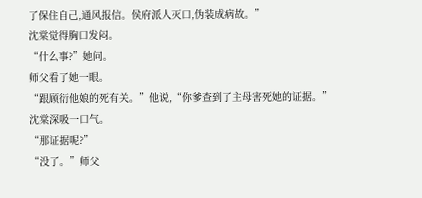了保住自己,通风报信。侯府派人灭口,伪装成病故。”
沈棠觉得胸口发闷。
“什么事?”她问。
师父看了她一眼。
“跟顾衍他娘的死有关。”他说,“你爹查到了主母害死她的证据。”
沈棠深吸一口气。
“那证据呢?”
“没了。”师父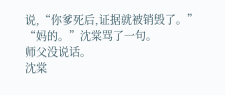说,“你爹死后,证据就被销毁了。”
“妈的。”沈棠骂了一句。
师父没说话。
沈棠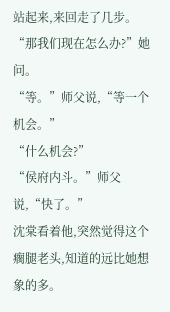站起来,来回走了几步。
“那我们现在怎么办?”她问。
“等。”师父说,“等一个机会。”
“什么机会?”
“侯府内斗。”师父说,“快了。”
沈棠看着他,突然觉得这个瘸腿老头,知道的远比她想象的多。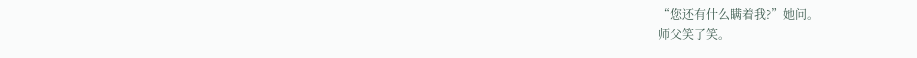“您还有什么瞒着我?”她问。
师父笑了笑。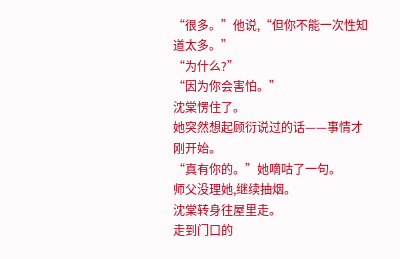“很多。”他说,“但你不能一次性知道太多。”
“为什么?”
“因为你会害怕。”
沈棠愣住了。
她突然想起顾衍说过的话——事情才刚开始。
“真有你的。”她嘀咕了一句。
师父没理她,继续抽烟。
沈棠转身往屋里走。
走到门口的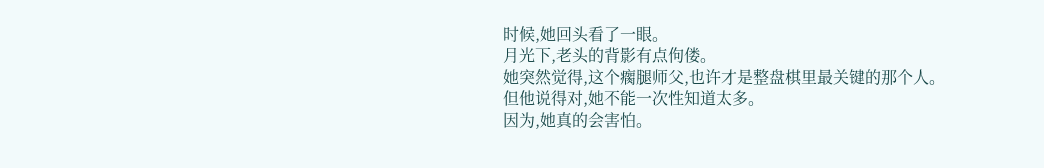时候,她回头看了一眼。
月光下,老头的背影有点佝偻。
她突然觉得,这个瘸腿师父,也许才是整盘棋里最关键的那个人。
但他说得对,她不能一次性知道太多。
因为,她真的会害怕。